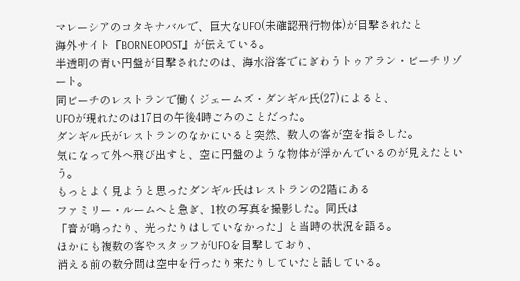マレーシアのコタキナバルで、巨大なUFO(未確認飛行物体)が目撃されたと
海外サイト『BORNEOPOST』が伝えている。
半透明の青い円盤が目撃されたのは、海水浴客でにぎわうトゥアラン・ビーチリゾート。
同ビーチのレストランで働くジェームズ・ダンギル氏(27)によると、
UFOが現れたのは17日の午後4時ごろのことだった。
ダンギル氏がレストランのなかにいると突然、数人の客が空を指さした。
気になって外へ飛び出すと、空に円盤のような物体が浮かんでいるのが見えたという。
もっとよく見ようと思ったダンギル氏はレストランの2階にある
ファミリー・ルームへと急ぎ、1枚の写真を撮影した。同氏は
「音が鳴ったり、光ったりはしていなかった」と当時の状況を語る。
ほかにも複数の客やスタッフがUFOを目撃しており、
消える前の数分間は空中を行ったり来たりしていたと話している。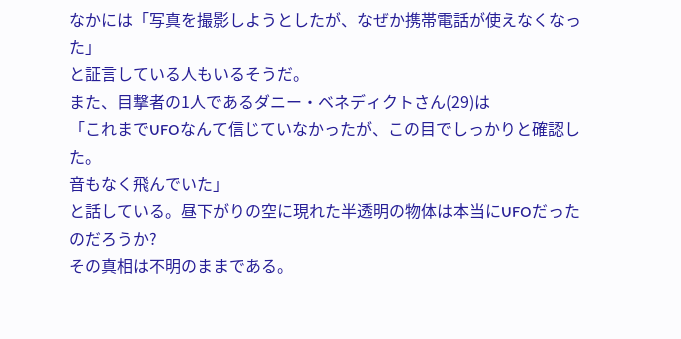なかには「写真を撮影しようとしたが、なぜか携帯電話が使えなくなった」
と証言している人もいるそうだ。
また、目撃者の1人であるダニー・ベネディクトさん(29)は
「これまでUFOなんて信じていなかったが、この目でしっかりと確認した。
音もなく飛んでいた」
と話している。昼下がりの空に現れた半透明の物体は本当にUFOだったのだろうか?
その真相は不明のままである。